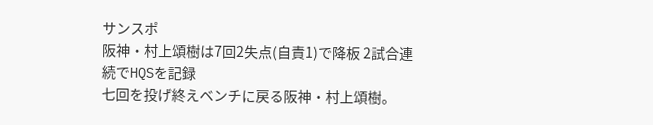サンスポ
阪神・村上頌樹は7回2失点(自責1)で降板 2試合連続でHQSを記録
七回を投げ終えベンチに戻る阪神・村上頌樹。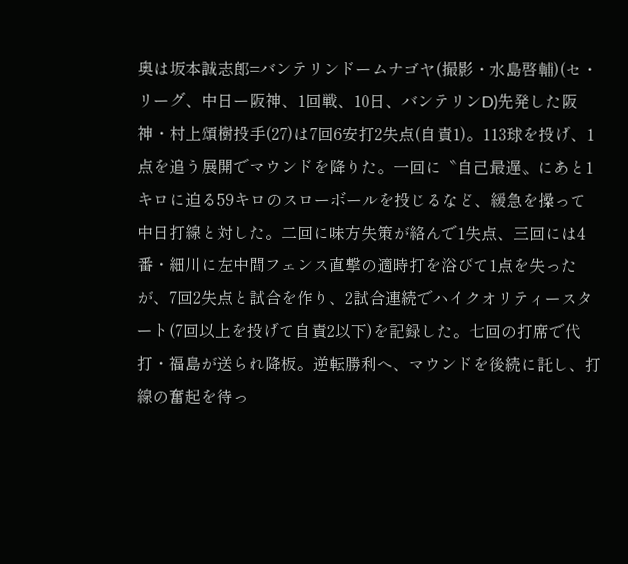奥は坂本誠志郎=バンテリンドームナゴヤ(撮影・水島啓輔)(セ・リーグ、中日ー阪神、1回戦、10日、バンテリンD)先発した阪神・村上頌樹投手(27)は7回6安打2失点(自責1)。113球を投げ、1点を追う展開でマウンドを降りた。一回に〝自己最遅〟にあと1キロに迫る59キロのスローボールを投じるなど、緩急を操って中日打線と対した。二回に味方失策が絡んで1失点、三回には4番・細川に左中間フェンス直撃の適時打を浴びて1点を失ったが、7回2失点と試合を作り、2試合連続でハイクオリティースタート(7回以上を投げて自責2以下)を記録した。七回の打席で代打・福島が送られ降板。逆転勝利へ、マウンドを後続に託し、打線の奮起を待っ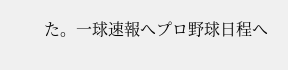た。一球速報へプロ野球日程へ